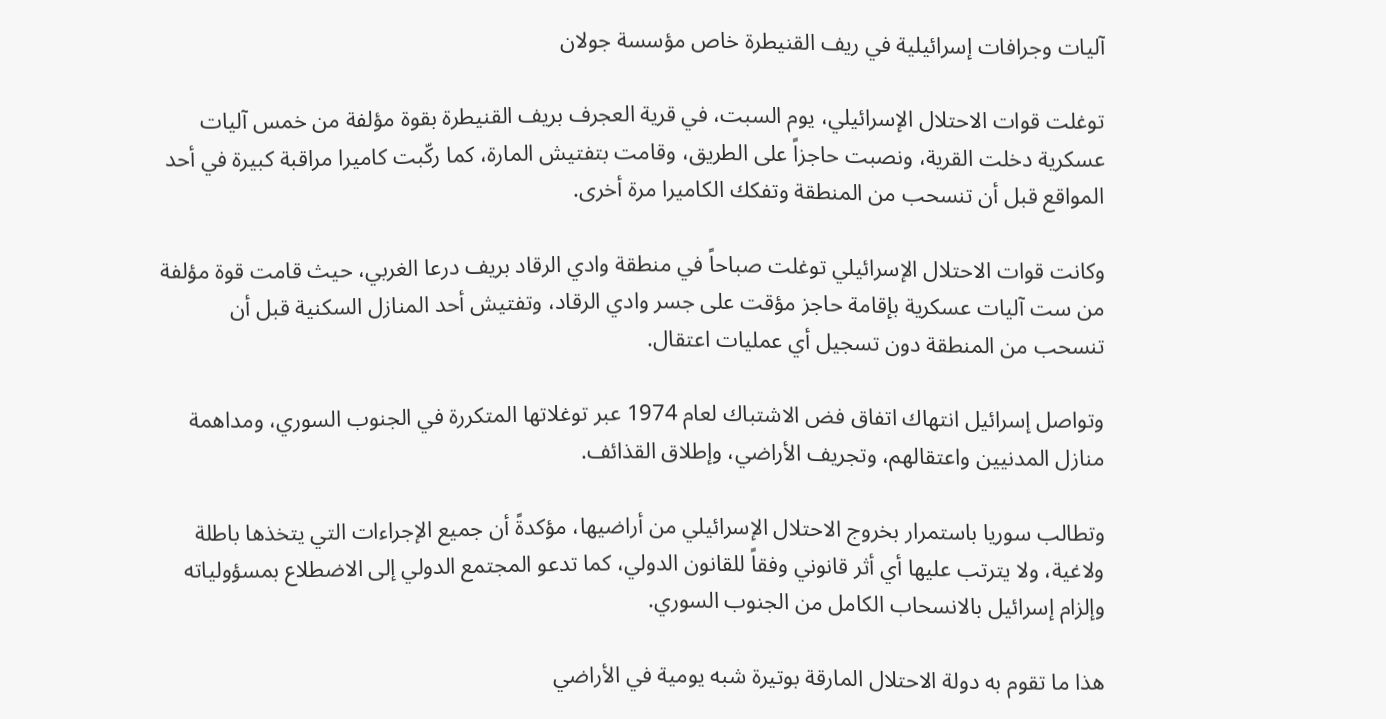آليات وجرافات إسرائيلية في ريف القنيطرة خاص مؤسسة جولان

توغلت قوات الاحتلال الإسرائيلي، يوم السبت، في قرية العجرف بريف القنيطرة بقوة مؤلفة من خمس آليات عسكرية دخلت القرية، ونصبت حاجزاً على الطريق، وقامت بتفتيش المارة، كما ركّبت كاميرا مراقبة كبيرة في أحد المواقع قبل أن تنسحب من المنطقة وتفكك الكاميرا مرة أخرى.

وكانت قوات الاحتلال الإسرائيلي توغلت صباحاً في منطقة وادي الرقاد بريف درعا الغربي، حيث قامت قوة مؤلفة من ست آليات عسكرية بإقامة حاجز مؤقت على جسر وادي الرقاد، وتفتيش أحد المنازل السكنية قبل أن تنسحب من المنطقة دون تسجيل أي عمليات اعتقال.

وتواصل إسرائيل انتهاك اتفاق فض الاشتباك لعام 1974 عبر توغلاتها المتكررة في الجنوب السوري، ومداهمة منازل المدنيين واعتقالهم، وتجريف الأراضي، وإطلاق القذائف.

وتطالب سوريا باستمرار بخروج الاحتلال الإسرائيلي من أراضيها، مؤكدةً أن جميع الإجراءات التي يتخذها باطلة ولاغية، ولا يترتب عليها أي أثر قانوني وفقاً للقانون الدولي، كما تدعو المجتمع الدولي إلى الاضطلاع بمسؤولياته وإلزام إسرائيل بالانسحاب الكامل من الجنوب السوري.

هذا ما تقوم به دولة الاحتلال المارقة بوتيرة شبه يومية في الأراضي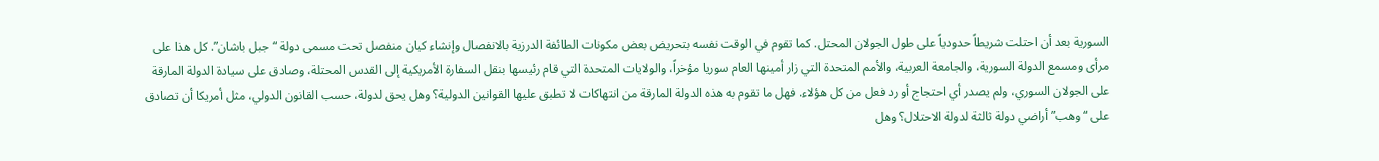السورية بعد أن احتلت شريطاً حدودياً على طول الجولان المحتل. كما تقوم في الوقت نفسه بتحريض بعض مكونات الطائفة الدرزية بالانفصال وإنشاء كيان منفصل تحت مسمى دولة “جبل باشان”. كل هذا على مرأى ومسمع الدولة السورية، والجامعة العربية، والأمم المتحدة التي زار أمينها العام سوريا مؤخراً، والولايات المتحدة التي قام رئيسها بنقل السفارة الأمريكية إلى القدس المحتلة، وصادق على سيادة الدولة المارقة على الجولان السوري، ولم يصدر أي احتجاج أو رد فعل من كل هؤلاء. فهل ما تقوم به هذه الدولة المارقة من انتهاكات لا تطبق عليها القوانين الدولية؟ وهل يحق لدولة، حسب القانون الدولي، مثل أمريكا أن تصادق على “وهب” أراضي دولة ثالثة لدولة الاحتلال؟ وهل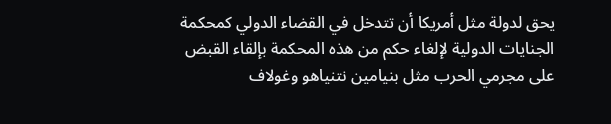يحق لدولة مثل أمريكا أن تتدخل في القضاء الدولي كمحكمة الجنايات الدولية لإلغاء حكم من هذه المحكمة بإلقاء القبض على مجرمي الحرب مثل بنيامين نتنياهو وغولاف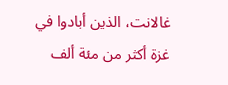غالانت، الذين أبادوا في غزة أكثر من مئة ألف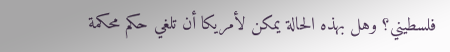فلسطيني؟ وهل بهذه الحالة يمكن لأمريكا أن تلغي حكم محكمة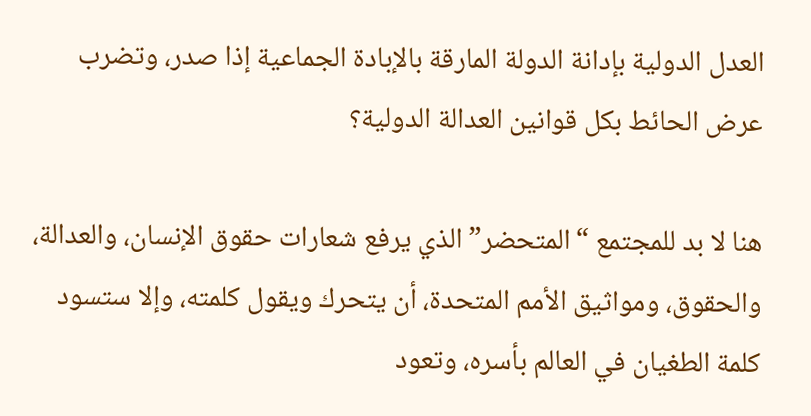العدل الدولية بإدانة الدولة المارقة بالإبادة الجماعية إذا صدر، وتضرب عرض الحائط بكل قوانين العدالة الدولية؟

هنا لا بد للمجتمع “المتحضر” الذي يرفع شعارات حقوق الإنسان، والعدالة، والحقوق، ومواثيق الأمم المتحدة، أن يتحرك ويقول كلمته، وإلا ستسود كلمة الطغيان في العالم بأسره، وتعود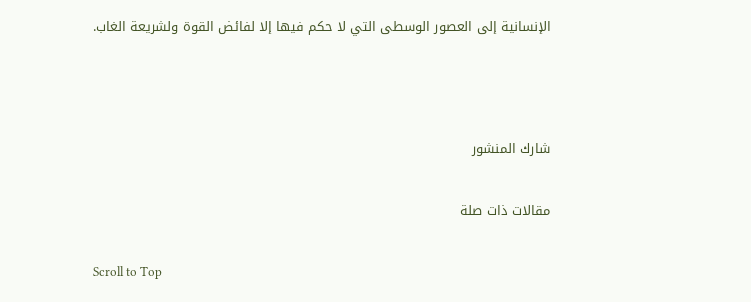الإنسانية إلى العصور الوسطى التي لا حكم فيها إلا لفائض القوة ولشريعة الغاب.



شارك المنشور

مقالات ذات صلة

Scroll to Top